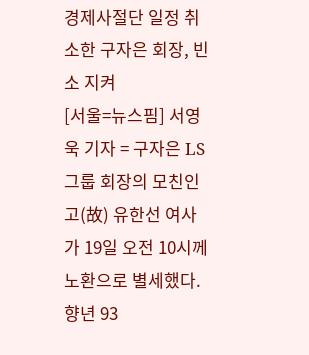경제사절단 일정 취소한 구자은 회장, 빈소 지켜
[서울=뉴스핌] 서영욱 기자 = 구자은 LS그룹 회장의 모친인 고(故) 유한선 여사가 19일 오전 10시께 노환으로 별세했다. 향년 93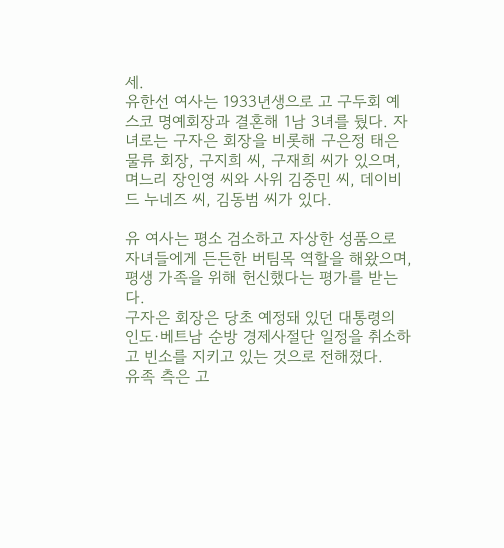세.
유한선 여사는 1933년생으로 고 구두회 예스코 명예회장과 결혼해 1남 3녀를 뒀다. 자녀로는 구자은 회장을 비롯해 구은정 태은물류 회장, 구지희 씨, 구재희 씨가 있으며, 며느리 장인영 씨와 사위 김중민 씨, 데이비드 누네즈 씨, 김동범 씨가 있다.

유 여사는 평소 검소하고 자상한 성품으로 자녀들에게 든든한 버팀목 역할을 해왔으며, 평생 가족을 위해 헌신했다는 평가를 받는다.
구자은 회장은 당초 예정돼 있던 대통령의 인도·베트남 순방 경제사절단 일정을 취소하고 빈소를 지키고 있는 것으로 전해졌다.
유족 측은 고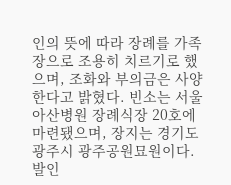인의 뜻에 따라 장례를 가족장으로 조용히 치르기로 했으며, 조화와 부의금은 사양한다고 밝혔다. 빈소는 서울아산병원 장례식장 20호에 마련됐으며, 장지는 경기도 광주시 광주공원묘원이다. 발인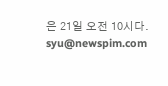은 21일 오전 10시다.
syu@newspim.com